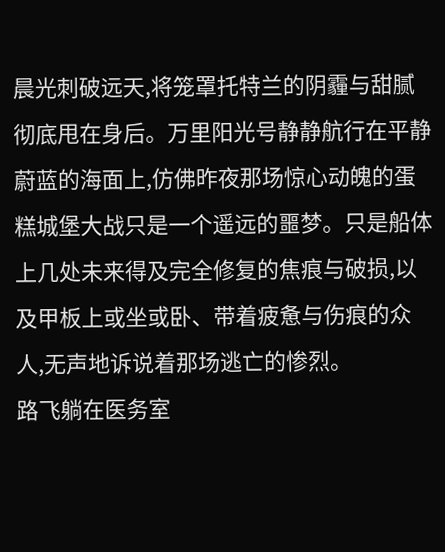晨光刺破远天,将笼罩托特兰的阴霾与甜腻彻底甩在身后。万里阳光号静静航行在平静蔚蓝的海面上,仿佛昨夜那场惊心动魄的蛋糕城堡大战只是一个遥远的噩梦。只是船体上几处未来得及完全修复的焦痕与破损,以及甲板上或坐或卧、带着疲惫与伤痕的众人,无声地诉说着那场逃亡的惨烈。
路飞躺在医务室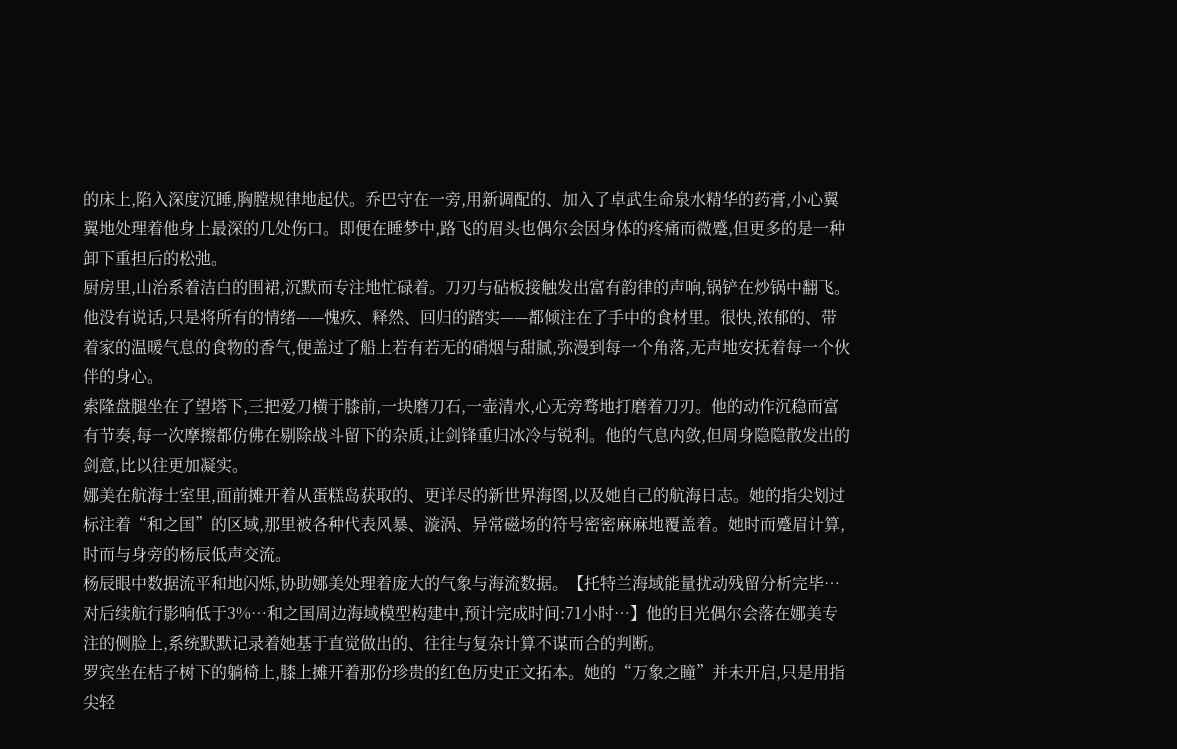的床上,陷入深度沉睡,胸膛规律地起伏。乔巴守在一旁,用新调配的、加入了卓武生命泉水精华的药膏,小心翼翼地处理着他身上最深的几处伤口。即便在睡梦中,路飞的眉头也偶尔会因身体的疼痛而微蹙,但更多的是一种卸下重担后的松弛。
厨房里,山治系着洁白的围裙,沉默而专注地忙碌着。刀刃与砧板接触发出富有韵律的声响,锅铲在炒锅中翻飞。他没有说话,只是将所有的情绪——愧疚、释然、回归的踏实——都倾注在了手中的食材里。很快,浓郁的、带着家的温暖气息的食物的香气,便盖过了船上若有若无的硝烟与甜腻,弥漫到每一个角落,无声地安抚着每一个伙伴的身心。
索隆盘腿坐在了望塔下,三把爱刀横于膝前,一块磨刀石,一壶清水,心无旁骛地打磨着刀刃。他的动作沉稳而富有节奏,每一次摩擦都仿佛在剔除战斗留下的杂质,让剑锋重归冰冷与锐利。他的气息内敛,但周身隐隐散发出的剑意,比以往更加凝实。
娜美在航海士室里,面前摊开着从蛋糕岛获取的、更详尽的新世界海图,以及她自己的航海日志。她的指尖划过标注着“和之国”的区域,那里被各种代表风暴、漩涡、异常磁场的符号密密麻麻地覆盖着。她时而蹙眉计算,时而与身旁的杨辰低声交流。
杨辰眼中数据流平和地闪烁,协助娜美处理着庞大的气象与海流数据。【托特兰海域能量扰动残留分析完毕…对后续航行影响低于3%…和之国周边海域模型构建中,预计完成时间:71小时…】他的目光偶尔会落在娜美专注的侧脸上,系统默默记录着她基于直觉做出的、往往与复杂计算不谋而合的判断。
罗宾坐在桔子树下的躺椅上,膝上摊开着那份珍贵的红色历史正文拓本。她的“万象之瞳”并未开启,只是用指尖轻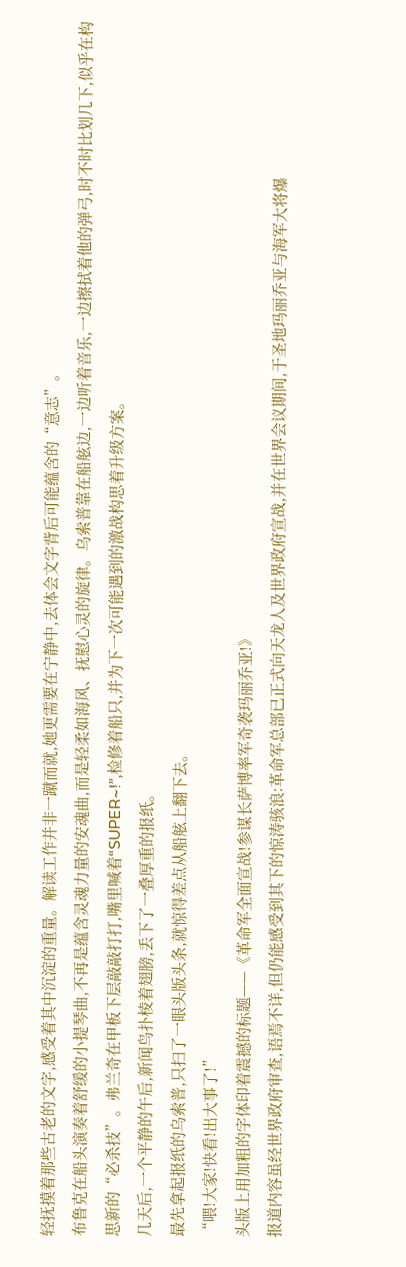轻抚摸着那些古老的文字,感受着其中沉淀的重量。解读工作并非一蹴而就,她更需要在宁静中,去体会文字背后可能蕴含的“意志”。
布鲁克在船头演奏着舒缓的小提琴曲,不再是蕴含灵魂力量的安魂曲,而是轻柔如海风、抚慰心灵的旋律。乌索普靠在船舷边,一边听着音乐,一边擦拭着他的弹弓,时不时比划几下,似乎在构思新的“必杀技”。弗兰奇在甲板下层敲敲打打,嘴里喊着“SUPER~!”,检修着船只,并为下一次可能遇到的激战构思着升级方案。
几天后,一个平静的午后,新闻鸟扑棱着翅膀,丢下了一叠厚重的报纸。
最先拿起报纸的乌索普,只扫了一眼头版头条,就惊得差点从船舷上翻下去。
“喂!大家!快看!出大事了!”
头版上用加粗的字体印着震撼的标题——《革命军全面宣战!参谋长萨博率军奇袭玛丽乔亚!》
报道内容虽经世界政府审查,语焉不详,但仍能感受到其下的惊涛骇浪:革命军总部已正式向天龙人及世界政府宣战,并在世界会议期间,于圣地玛丽乔亚与海军大将爆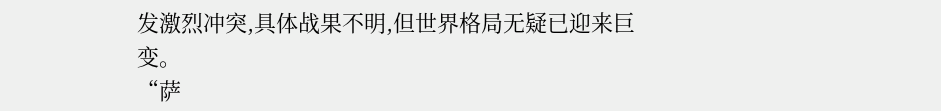发激烈冲突,具体战果不明,但世界格局无疑已迎来巨变。
“萨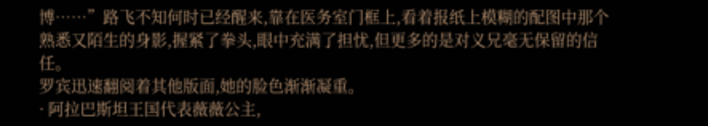博……”路飞不知何时已经醒来,靠在医务室门框上,看着报纸上模糊的配图中那个熟悉又陌生的身影,握紧了拳头,眼中充满了担忧,但更多的是对义兄毫无保留的信任。
罗宾迅速翻阅着其他版面,她的脸色渐渐凝重。
· 阿拉巴斯坦王国代表薇薇公主,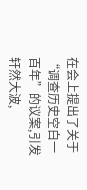在会上提出了关于“调查历史空白一百年”的议案,引发轩然大波,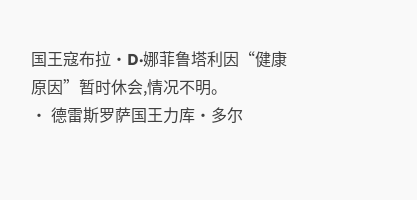国王寇布拉·D·娜菲鲁塔利因“健康原因”暂时休会,情况不明。
· 德雷斯罗萨国王力库·多尔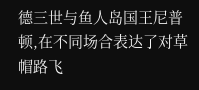德三世与鱼人岛国王尼普顿,在不同场合表达了对草帽路飞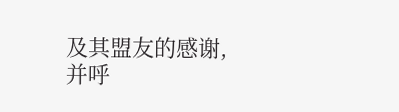及其盟友的感谢,并呼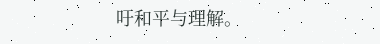吁和平与理解。